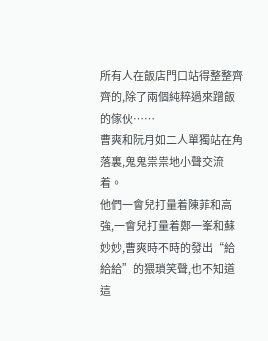所有人在飯店門口站得整整齊齊的,除了兩個純粹過來蹭飯的傢伙……
曹爽和阮月如二人單獨站在角落裏,鬼鬼祟祟地小聲交流着。
他們一會兒打量着陳菲和高強,一會兒打量着鄭一峯和蘇妙妙,曹爽時不時的發出“給給給”的猥瑣笑聲,也不知道這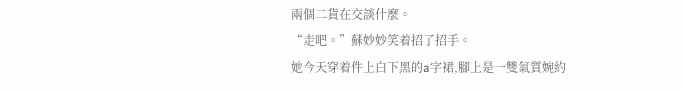兩個二貨在交談什麼。
“走吧。”蘇妙妙笑着招了招手。
她今天穿着件上白下黑的a字裙,腳上是一雙氣質婉約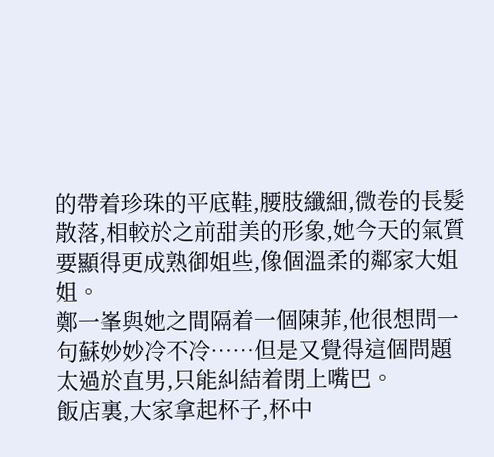的帶着珍珠的平底鞋,腰肢纖細,微卷的長髮散落,相較於之前甜美的形象,她今天的氣質要顯得更成熟御姐些,像個溫柔的鄰家大姐姐。
鄭一峯與她之間隔着一個陳菲,他很想問一句蘇妙妙冷不冷……但是又覺得這個問題太過於直男,只能糾結着閉上嘴巴。
飯店裏,大家拿起杯子,杯中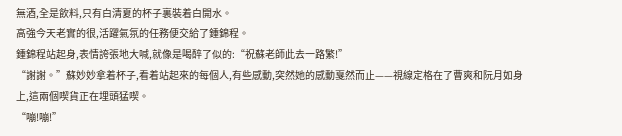無酒,全是飲料,只有白清夏的杯子裏裝着白開水。
高強今天老實的很,活躍氣氛的任務便交給了鍾錦程。
鍾錦程站起身,表情誇張地大喊,就像是喝醉了似的:“祝蘇老師此去一路繁!”
“謝謝。”蘇妙妙拿着杯子,看着站起來的每個人,有些感動,突然她的感動戛然而止——視線定格在了曹爽和阮月如身上,這兩個喫貨正在埋頭猛喫。
“嘣!嘣!”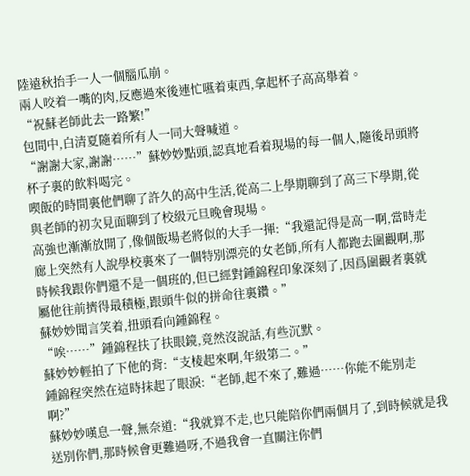陸遠秋抬手一人一個腦瓜崩。
兩人咬着一嘴的肉,反應過來後連忙嚥着東西,拿起杯子高高舉着。
“祝蘇老師此去一路繁!”
包間中,白清夏隨着所有人一同大聲喊道。
“謝謝大家,謝謝……”蘇妙妙點頭,認真地看着現場的每一個人,隨後昂頭將杯子裏的飲料喝完。
喫飯的時間裏他們聊了許久的高中生活,從高二上學期聊到了高三下學期,從與老師的初次見面聊到了校級元旦晚會現場。
高強也漸漸放開了,像個飯場老將似的大手一揮:“我還記得是高一啊,當時走廊上突然有人說學校裏來了一個特別漂亮的女老師,所有人都跑去圍觀啊,那時候我跟你們還不是一個班的,但已經對鍾錦程印象深刻了,因爲圍觀者裏就屬他往前擠得最積極,跟頭牛似的拼命往裏鑽。”
蘇妙妙聞言笑着,扭頭看向鍾錦程。
“唉……”鍾錦程扶了扶眼鏡,竟然沒說話,有些沉默。
蘇妙妙輕拍了下他的背:“支棱起來啊,年級第二。”
鍾錦程突然在這時抹起了眼淚:“老師,起不來了,難過……你能不能別走啊?”
蘇妙妙嘆息一聲,無奈道:“我就算不走,也只能陪你們兩個月了,到時候就是我送別你們,那時候會更難過呀,不過我會一直關注你們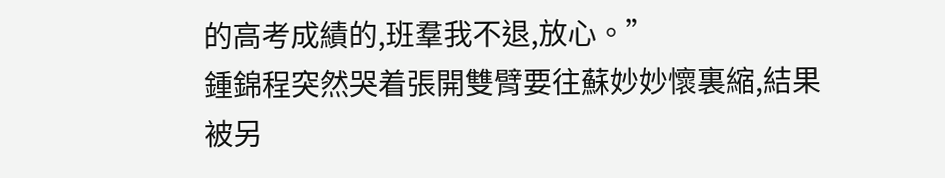的高考成績的,班羣我不退,放心。”
鍾錦程突然哭着張開雙臂要往蘇妙妙懷裏縮,結果被另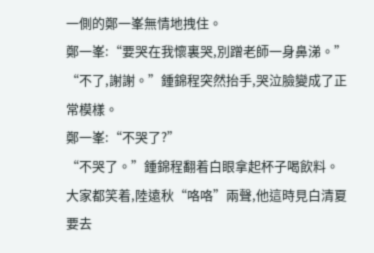一側的鄭一峯無情地拽住。
鄭一峯:“要哭在我懷裏哭,別蹭老師一身鼻涕。”
“不了,謝謝。”鍾錦程突然抬手,哭泣臉變成了正常模樣。
鄭一峯:“不哭了?”
“不哭了。”鍾錦程翻着白眼拿起杯子喝飲料。
大家都笑着,陸遠秋“咯咯”兩聲,他這時見白清夏要去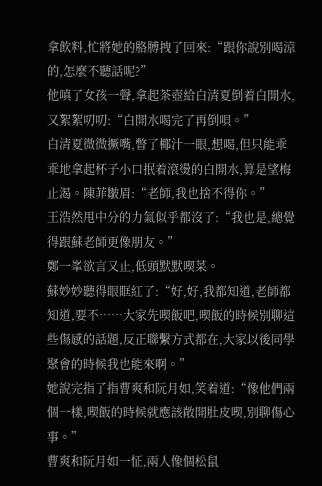拿飲料,忙將她的胳膊拽了回來:“跟你說別喝涼的,怎麼不聽話呢?”
他嗔了女孩一聲,拿起茶壺給白清夏倒着白開水,又絮絮叨叨:“白開水喝完了再倒唄。”
白清夏微微撅嘴,瞥了椰汁一眼,想喝,但只能乖乖地拿起杯子小口抿着滾燙的白開水,算是望梅止渴。陳菲皺眉:“老師,我也捨不得你。”
王浩然甩中分的力氣似乎都沒了:“我也是,總覺得跟蘇老師更像朋友。”
鄭一峯欲言又止,低頭默默喫菜。
蘇妙妙聽得眼眶紅了:“好,好,我都知道,老師都知道,要不……大家先喫飯吧,喫飯的時候別聊這些傷感的話題,反正聯繫方式都在,大家以後同學聚會的時候我也能來啊。”
她說完指了指曹爽和阮月如,笑着道:“像他們兩個一樣,喫飯的時候就應該敞開肚皮喫,別聊傷心事。”
曹爽和阮月如一怔,兩人像個松鼠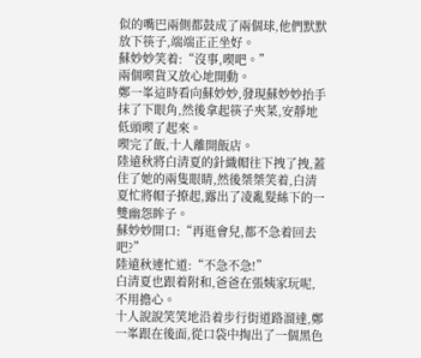似的嘴巴兩側都鼓成了兩個球,他們默默放下筷子,端端正正坐好。
蘇妙妙笑着:“沒事,喫吧。”
兩個喫貨又放心地開動。
鄭一峯這時看向蘇妙妙,發現蘇妙妙抬手抹了下眼角,然後拿起筷子夾菜,安靜地低頭喫了起來。
喫完了飯,十人離開飯店。
陸遠秋將白清夏的針織帽往下拽了拽,蓋住了她的兩隻眼睛,然後桀桀笑着,白清夏忙將帽子撩起,露出了凌亂髮絲下的一雙幽怨眸子。
蘇妙妙開口:“再逛會兒,都不急着回去吧?”
陸遠秋連忙道:“不急不急!”
白清夏也跟着附和,爸爸在張姨家玩呢,不用擔心。
十人說說笑笑地沿着步行街道路溜達,鄭一峯跟在後面,從口袋中掏出了一個黑色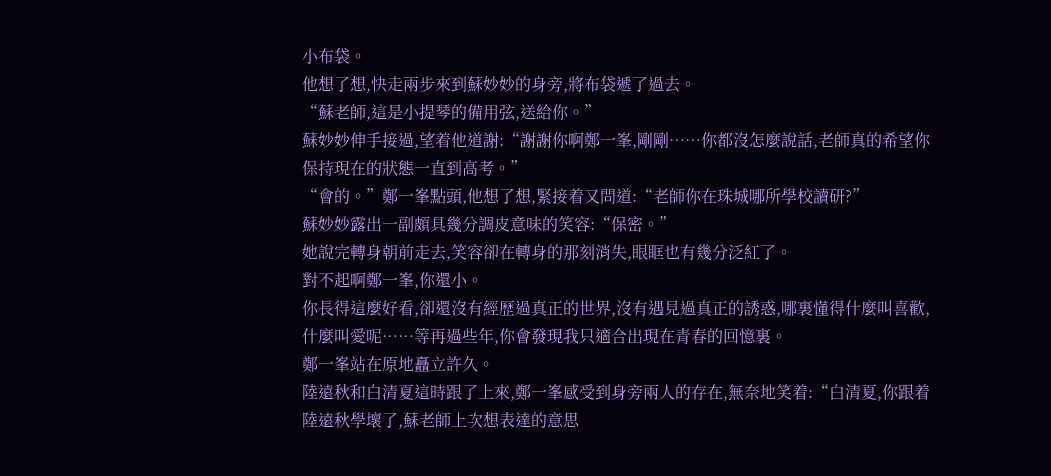小布袋。
他想了想,快走兩步來到蘇妙妙的身旁,將布袋遞了過去。
“蘇老師,這是小提琴的備用弦,送給你。”
蘇妙妙伸手接過,望着他道謝:“謝謝你啊鄭一峯,剛剛……你都沒怎麼說話,老師真的希望你保持現在的狀態一直到高考。”
“會的。”鄭一峯點頭,他想了想,緊接着又問道:“老師你在珠城哪所學校讀研?”
蘇妙妙露出一副頗具幾分調皮意味的笑容:“保密。”
她說完轉身朝前走去,笑容卻在轉身的那刻消失,眼眶也有幾分泛紅了。
對不起啊鄭一峯,你還小。
你長得這麼好看,卻還沒有經歷過真正的世界,沒有遇見過真正的誘惑,哪裏懂得什麼叫喜歡,什麼叫愛呢……等再過些年,你會發現我只適合出現在青春的回憶裏。
鄭一峯站在原地矗立許久。
陸遠秋和白清夏這時跟了上來,鄭一峯感受到身旁兩人的存在,無奈地笑着:“白清夏,你跟着陸遠秋學壞了,蘇老師上次想表達的意思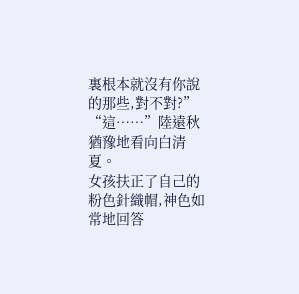裏根本就沒有你說的那些,對不對?”
“這……”陸遠秋猶豫地看向白清夏。
女孩扶正了自己的粉色針織帽,神色如常地回答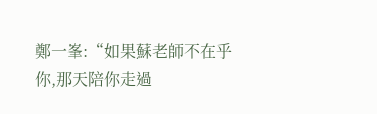鄭一峯:“如果蘇老師不在乎你,那天陪你走過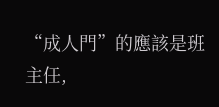“成人門”的應該是班主任,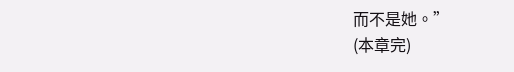而不是她。”
(本章完)